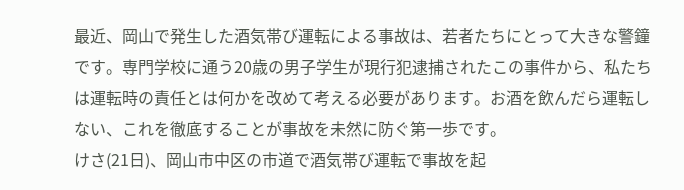最近、岡山で発生した酒気帯び運転による事故は、若者たちにとって大きな警鐘です。専門学校に通う20歳の男子学生が現行犯逮捕されたこの事件から、私たちは運転時の責任とは何かを改めて考える必要があります。お酒を飲んだら運転しない、これを徹底することが事故を未然に防ぐ第一歩です。
けさ(21日)、岡山市中区の市道で酒気帯び運転で事故を起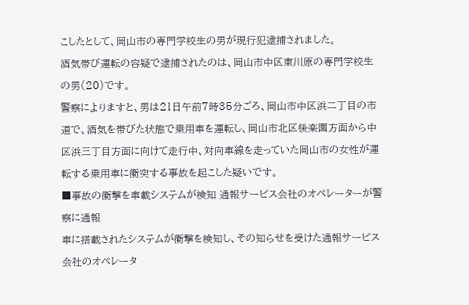こしたとして、岡山市の専門学校生の男が現行犯逮捕されました。
酒気帯び運転の容疑で逮捕されたのは、岡山市中区東川原の専門学校生の男(20)です。
警察によりますと、男は21日午前7時35分ごろ、岡山市中区浜二丁目の市道で、酒気を帯びた状態で乗用車を運転し、岡山市北区後楽園方面から中区浜三丁目方面に向けて走行中、対向車線を走っていた岡山市の女性が運転する乗用車に衝突する事故を起こした疑いです。
■事故の衝撃を車載システムが検知 通報サービス会社のオペレーターが警察に通報
車に搭載されたシステムが衝撃を検知し、その知らせを受けた通報サービス会社のオペレータ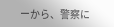ーから、警察に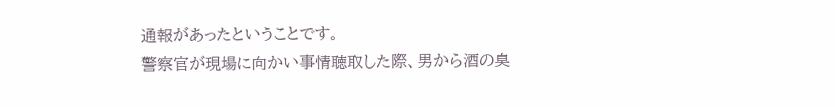通報があったということです。
警察官が現場に向かい事情聴取した際、男から酒の臭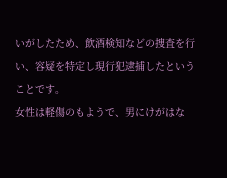いがしたため、飲酒検知などの捜査を行い、容疑を特定し現行犯逮捕したということです。
女性は軽傷のもようで、男にけがはな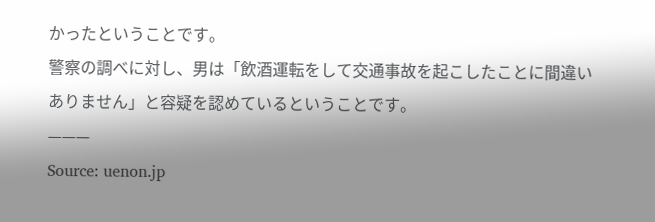かったということです。
警察の調べに対し、男は「飲酒運転をして交通事故を起こしたことに間違いありません」と容疑を認めているということです。
———
Source: uenon.jp